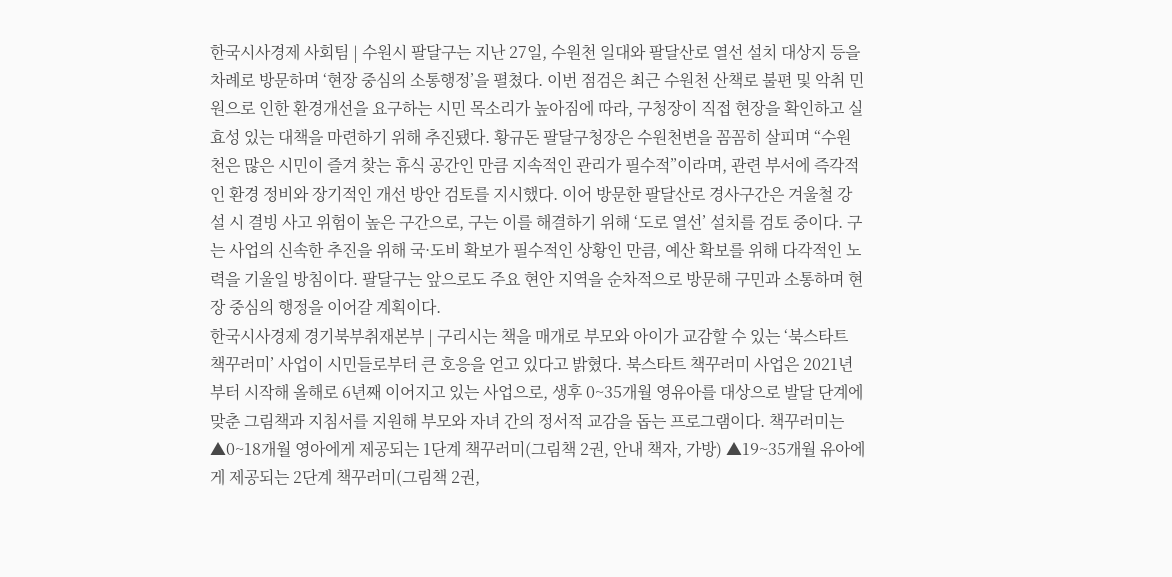한국시사경제 사회팀 | 수원시 팔달구는 지난 27일, 수원천 일대와 팔달산로 열선 설치 대상지 등을 차례로 방문하며 ‘현장 중심의 소통행정’을 펼쳤다. 이번 점검은 최근 수원천 산책로 불편 및 악취 민원으로 인한 환경개선을 요구하는 시민 목소리가 높아짐에 따라, 구청장이 직접 현장을 확인하고 실효성 있는 대책을 마련하기 위해 추진됐다. 황규돈 팔달구청장은 수원천변을 꼼꼼히 살피며 “수원천은 많은 시민이 즐겨 찾는 휴식 공간인 만큼 지속적인 관리가 필수적”이라며, 관련 부서에 즉각적인 환경 정비와 장기적인 개선 방안 검토를 지시했다. 이어 방문한 팔달산로 경사구간은 겨울철 강설 시 결빙 사고 위험이 높은 구간으로, 구는 이를 해결하기 위해 ‘도로 열선’ 설치를 검토 중이다. 구는 사업의 신속한 추진을 위해 국·도비 확보가 필수적인 상황인 만큼, 예산 확보를 위해 다각적인 노력을 기울일 방침이다. 팔달구는 앞으로도 주요 현안 지역을 순차적으로 방문해 구민과 소통하며 현장 중심의 행정을 이어갈 계획이다.
한국시사경제 경기북부취재본부 | 구리시는 책을 매개로 부모와 아이가 교감할 수 있는 ‘북스타트 책꾸러미’ 사업이 시민들로부터 큰 호응을 얻고 있다고 밝혔다. 북스타트 책꾸러미 사업은 2021년부터 시작해 올해로 6년째 이어지고 있는 사업으로, 생후 0~35개월 영유아를 대상으로 발달 단계에 맞춘 그림책과 지침서를 지원해 부모와 자녀 간의 정서적 교감을 돕는 프로그램이다. 책꾸러미는 ▲0~18개월 영아에게 제공되는 1단계 책꾸러미(그림책 2권, 안내 책자, 가방) ▲19~35개월 유아에게 제공되는 2단계 책꾸러미(그림책 2권,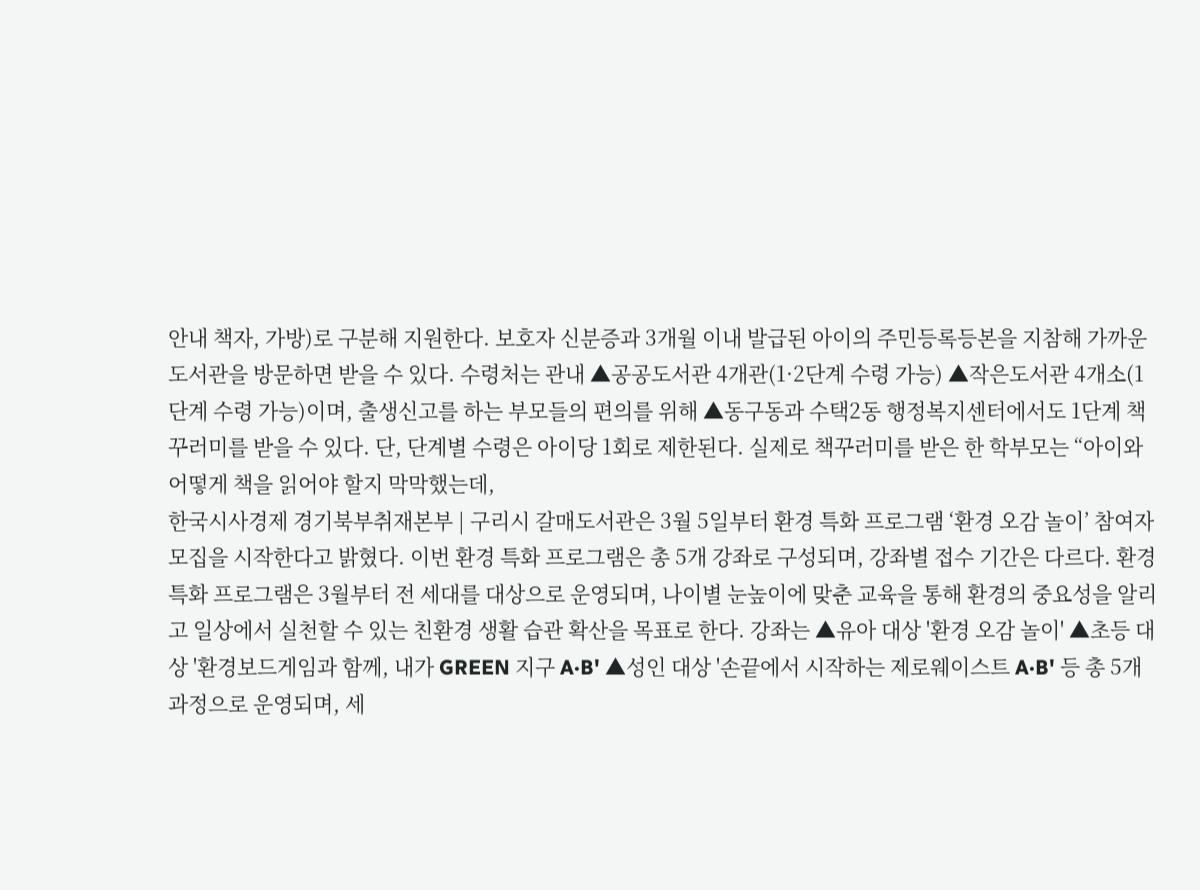안내 책자, 가방)로 구분해 지원한다. 보호자 신분증과 3개월 이내 발급된 아이의 주민등록등본을 지참해 가까운 도서관을 방문하면 받을 수 있다. 수령처는 관내 ▲공공도서관 4개관(1·2단계 수령 가능) ▲작은도서관 4개소(1단계 수령 가능)이며, 출생신고를 하는 부모들의 편의를 위해 ▲동구동과 수택2동 행정복지센터에서도 1단계 책꾸러미를 받을 수 있다. 단, 단계별 수령은 아이당 1회로 제한된다. 실제로 책꾸러미를 받은 한 학부모는 “아이와 어떻게 책을 읽어야 할지 막막했는데,
한국시사경제 경기북부취재본부 | 구리시 갈매도서관은 3월 5일부터 환경 특화 프로그램 ‘환경 오감 놀이’ 참여자 모집을 시작한다고 밝혔다. 이번 환경 특화 프로그램은 총 5개 강좌로 구성되며, 강좌별 접수 기간은 다르다. 환경 특화 프로그램은 3월부터 전 세대를 대상으로 운영되며, 나이별 눈높이에 맞춘 교육을 통해 환경의 중요성을 알리고 일상에서 실천할 수 있는 친환경 생활 습관 확산을 목표로 한다. 강좌는 ▲유아 대상 '환경 오감 놀이' ▲초등 대상 '환경보드게임과 함께, 내가 GREEN 지구 A·B' ▲성인 대상 '손끝에서 시작하는 제로웨이스트 A·B' 등 총 5개 과정으로 운영되며, 세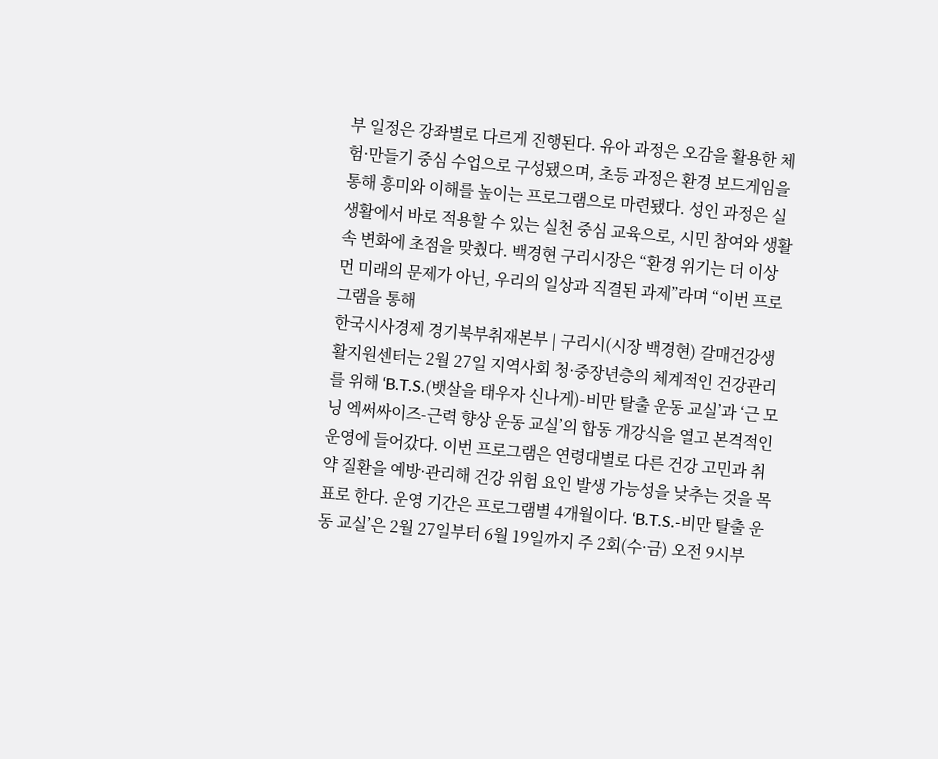부 일정은 강좌별로 다르게 진행된다. 유아 과정은 오감을 활용한 체험·만들기 중심 수업으로 구성됐으며, 초등 과정은 환경 보드게임을 통해 흥미와 이해를 높이는 프로그램으로 마련됐다. 성인 과정은 실생활에서 바로 적용할 수 있는 실천 중심 교육으로, 시민 참여와 생활 속 변화에 초점을 맞췄다. 백경현 구리시장은 “환경 위기는 더 이상 먼 미래의 문제가 아닌, 우리의 일상과 직결된 과제”라며 “이번 프로그램을 통해
한국시사경제 경기북부취재본부 | 구리시(시장 백경현) 갈매건강생활지원센터는 2월 27일 지역사회 청·중장년층의 체계적인 건강관리를 위해 ‘B.T.S.(뱃살을 태우자 신나게)-비만 탈출 운동 교실’과 ‘근 모닝 엑써싸이즈-근력 향상 운동 교실’의 합동 개강식을 열고 본격적인 운영에 들어갔다. 이번 프로그램은 연령대별로 다른 건강 고민과 취약 질환을 예방·관리해 건강 위험 요인 발생 가능성을 낮추는 것을 목표로 한다. 운영 기간은 프로그램별 4개월이다. ‘B.T.S.-비만 탈출 운동 교실’은 2월 27일부터 6월 19일까지 주 2회(수·금) 오전 9시부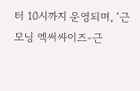터 10시까지 운영되며, ‘근 모닝 엑써싸이즈-근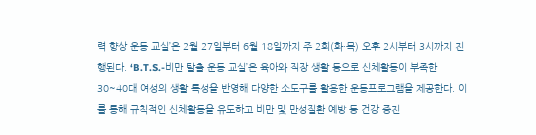력 향상 운동 교실’은 2월 27일부터 6월 18일까지 주 2회(화·목) 오후 2시부터 3시까지 진행된다. ‘B.T.S.-비만 탈출 운동 교실’은 육아와 직장 생활 등으로 신체활동이 부족한 30~40대 여성의 생활 특성을 반영해 다양한 소도구를 활용한 운동프로그램을 제공한다. 이를 통해 규칙적인 신체활동을 유도하고 비만 및 만성질환 예방 등 건강 증진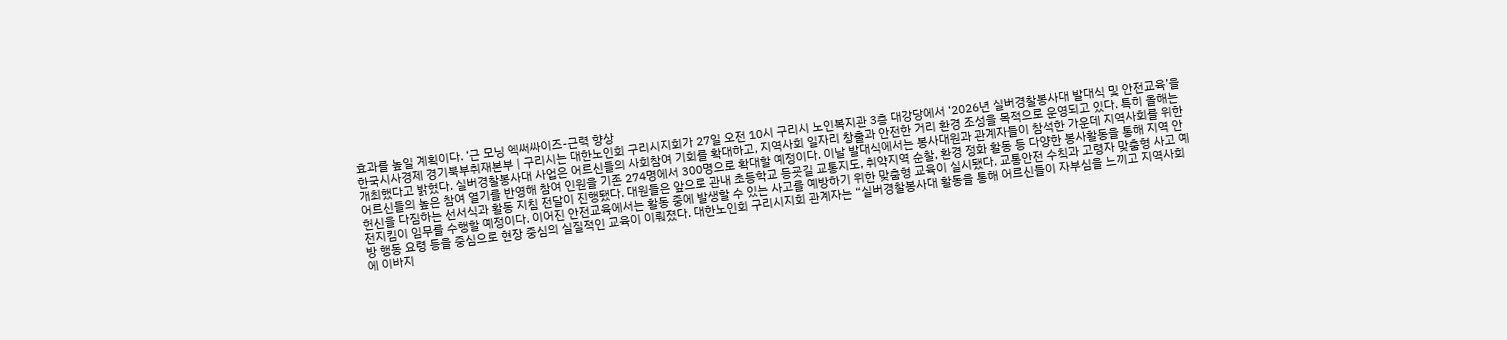효과를 높일 계획이다. ‘근 모닝 엑써싸이즈-근력 향상
한국시사경제 경기북부취재본부 | 구리시는 대한노인회 구리시지회가 27일 오전 10시 구리시 노인복지관 3층 대강당에서 ‘2026년 실버경찰봉사대 발대식 및 안전교육’을 개최했다고 밝혔다. 실버경찰봉사대 사업은 어르신들의 사회참여 기회를 확대하고, 지역사회 일자리 창출과 안전한 거리 환경 조성을 목적으로 운영되고 있다. 특히 올해는 어르신들의 높은 참여 열기를 반영해 참여 인원을 기존 274명에서 300명으로 확대할 예정이다. 이날 발대식에서는 봉사대원과 관계자들이 참석한 가운데 지역사회를 위한 헌신을 다짐하는 선서식과 활동 지침 전달이 진행됐다. 대원들은 앞으로 관내 초등학교 등굣길 교통지도, 취약지역 순찰, 환경 정화 활동 등 다양한 봉사활동을 통해 지역 안전지킴이 임무를 수행할 예정이다. 이어진 안전교육에서는 활동 중에 발생할 수 있는 사고를 예방하기 위한 맞춤형 교육이 실시됐다. 교통안전 수칙과 고령자 맞춤형 사고 예방 행동 요령 등을 중심으로 현장 중심의 실질적인 교육이 이뤄졌다. 대한노인회 구리시지회 관계자는 “실버경찰봉사대 활동을 통해 어르신들이 자부심을 느끼고 지역사회에 이바지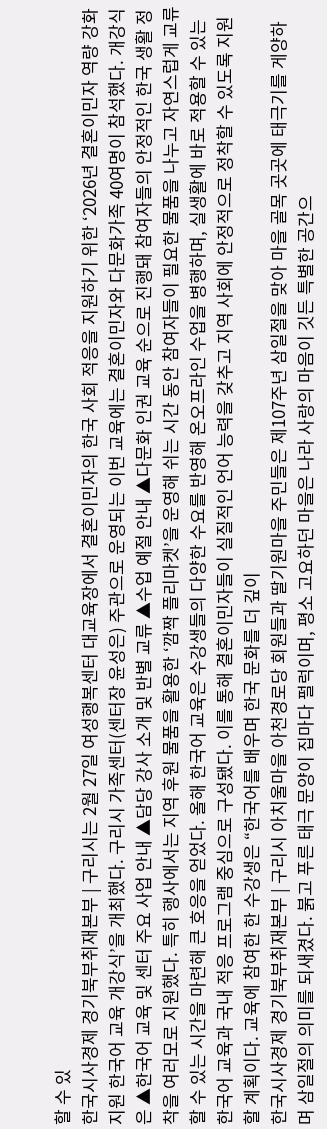할 수 있
한국시사경제 경기북부취재본부 | 구리시는 2월 27일 여성행복센터 대교육장에서 결혼이민자의 한국 사회 적응을 지원하기 위한 ‘2026년 결혼이민자 역량 강화지원 한국어 교육 개강식’을 개최했다. 구리시 가족센터(센터장 윤성은) 주관으로 운영되는 이번 교육에는 결혼이민자와 다문화가족 40여명이 참석했다. 개강식은 ▲한국어 교육 및 센터 주요 사업 안내 ▲담당 강사 소개 및 반별 교류 ▲수업 예절 안내 ▲다문화 인권 교육 순으로 진행돼 참여자들의 안정적인 한국 생활 정착을 여러모로 지원했다. 특히 행사에서는 지역 후원 물품을 활용한 ‘깜짝 플리마켓’을 운영해 쉬는 시간 동안 참여자들이 필요한 물품을 나누고 자연스럽게 교류할 수 있는 시간을 마련해 큰 호응을 얻었다. 올해 한국어 교육은 수강생들의 다양한 수요를 반영해 온오프라인 수업을 병행하며, 실생활에 바로 적용할 수 있는 한국어 교육과 국내 적응 프로그램 중심으로 구성됐다. 이를 통해 결혼이민자들이 실질적인 언어 능력을 갖추고 지역 사회에 안정적으로 정착할 수 있도록 지원할 계획이다. 교육에 참여한 한 수강생은 “한국어를 배우며 한국 문화를 더 깊이
한국시사경제 경기북부취재본부 | 구리시 아치울마을 아천경로당 회원들과 딸기원마을 주민들은 제107주년 삼일절을 맞아 마을 골목 곳곳에 태극기를 게양하며 삼일절의 의미를 되새겼다. 붉고 푸른 태극 문양이 집마다 펄럭이며, 평소 고요하던 마을은 나라 사랑의 마음이 깃든 특별한 공간으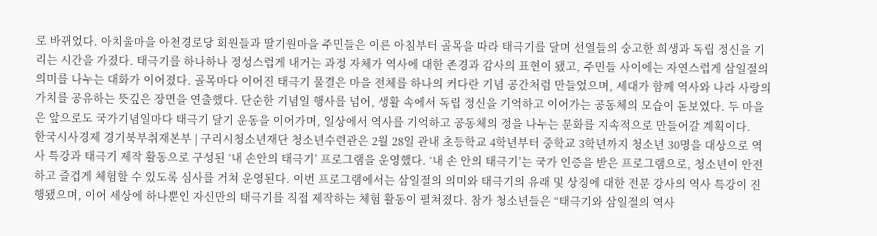로 바뀌었다. 아치울마을 아천경로당 회원들과 딸기원마을 주민들은 이른 아침부터 골목을 따라 태극기를 달며 선열들의 숭고한 희생과 독립 정신을 기리는 시간을 가졌다. 태극기를 하나하나 정성스럽게 내거는 과정 자체가 역사에 대한 존경과 감사의 표현이 됐고, 주민들 사이에는 자연스럽게 삼일절의 의미를 나누는 대화가 이어졌다. 골목마다 이어진 태극기 물결은 마을 전체를 하나의 커다란 기념 공간처럼 만들었으며, 세대가 함께 역사와 나라 사랑의 가치를 공유하는 뜻깊은 장면을 연출했다. 단순한 기념일 행사를 넘어, 생활 속에서 독립 정신을 기억하고 이어가는 공동체의 모습이 돋보였다. 두 마을은 앞으로도 국가기념일마다 태극기 달기 운동을 이어가며, 일상에서 역사를 기억하고 공동체의 정을 나누는 문화를 지속적으로 만들어갈 계획이다.
한국시사경제 경기북부취재본부 | 구리시청소년재단 청소년수련관은 2월 28일 관내 초등학교 4학년부터 중학교 3학년까지 청소년 30명을 대상으로 역사 특강과 태극기 제작 활동으로 구성된 ‘내 손안의 태극기’ 프로그램을 운영했다. ‘내 손 안의 태극기’는 국가 인증을 받은 프로그램으로, 청소년이 안전하고 즐겁게 체험할 수 있도록 심사를 거쳐 운영된다. 이번 프로그램에서는 삼일절의 의미와 태극기의 유래 및 상징에 대한 전문 강사의 역사 특강이 진행됐으며, 이어 세상에 하나뿐인 자신만의 태극기를 직접 제작하는 체험 활동이 펼쳐졌다. 참가 청소년들은 “태극기와 삼일절의 역사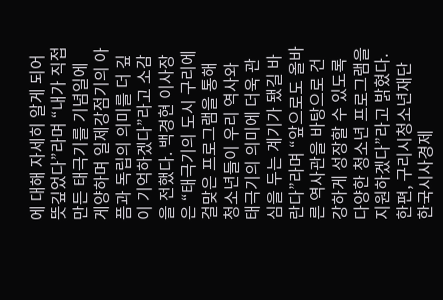에 대해 자세히 알게 되어 뜻깊었다”라며 “내가 직접 만든 태극기를 기념일에 게양하며 일제강점기의 아픔과 독립의 의미를 더 깊이 기억하겠다”라고 소감을 전했다. 백경현 이사장은 “태극기의 도시 구리에 걸맞은 프로그램을 통해 청소년들이 우리 역사와 태극기의 의미에 더욱 관심을 두는 계기가 됐길 바란다”라며 “앞으로도 올바른 역사관을 바탕으로 건강하게 성장할 수 있도록 다양한 청소년 프로그램을 지원하겠다”라고 밝혔다. 한편, 구리시청소년재단
한국시사경제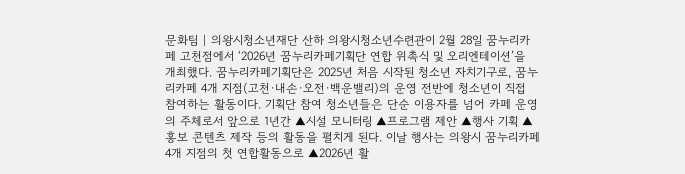문화팀 | 의왕시청소년재단 산하 의왕시청소년수련관이 2월 28일 꿈누리카페 고천점에서 ‘2026년 꿈누리카페기획단 연합 위촉식 및 오리엔테이션’을 개최했다. 꿈누리카페기획단은 2025년 처음 시작된 청소년 자치기구로, 꿈누리카페 4개 지점(고천·내손·오전·백운밸리)의 운영 전반에 청소년이 직접 참여하는 활동이다. 기획단 참여 청소년들은 단순 이용자를 넘어 카페 운영의 주체로서 앞으로 1년간 ▲시설 모니터링 ▲프로그램 제안 ▲행사 기획 ▲홍보 콘텐츠 제작 등의 활동을 펼치게 된다. 이날 행사는 의왕시 꿈누리카페 4개 지점의 첫 연합활동으로 ▲2026년 활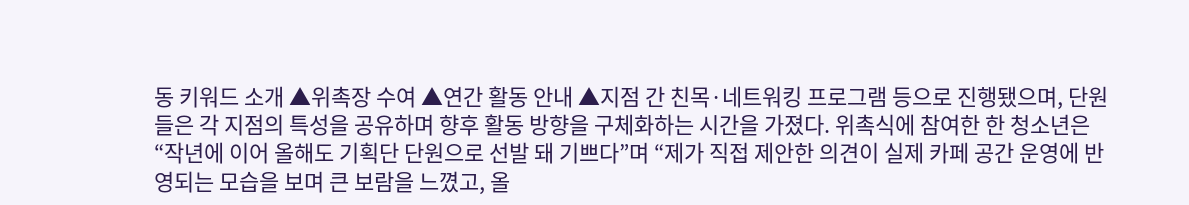동 키워드 소개 ▲위촉장 수여 ▲연간 활동 안내 ▲지점 간 친목·네트워킹 프로그램 등으로 진행됐으며, 단원들은 각 지점의 특성을 공유하며 향후 활동 방향을 구체화하는 시간을 가졌다. 위촉식에 참여한 한 청소년은 “작년에 이어 올해도 기획단 단원으로 선발 돼 기쁘다”며 “제가 직접 제안한 의견이 실제 카페 공간 운영에 반영되는 모습을 보며 큰 보람을 느꼈고, 올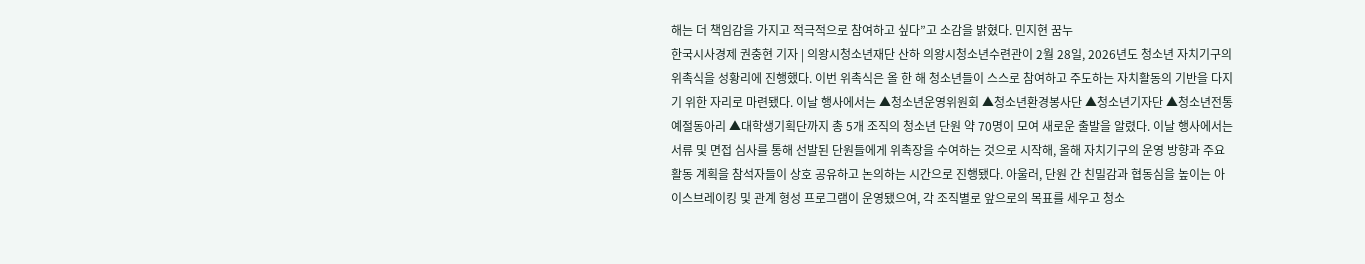해는 더 책임감을 가지고 적극적으로 참여하고 싶다”고 소감을 밝혔다. 민지현 꿈누
한국시사경제 권충현 기자 | 의왕시청소년재단 산하 의왕시청소년수련관이 2월 28일, 2026년도 청소년 자치기구의 위촉식을 성황리에 진행했다. 이번 위촉식은 올 한 해 청소년들이 스스로 참여하고 주도하는 자치활동의 기반을 다지기 위한 자리로 마련됐다. 이날 행사에서는 ▲청소년운영위원회 ▲청소년환경봉사단 ▲청소년기자단 ▲청소년전통예절동아리 ▲대학생기획단까지 총 5개 조직의 청소년 단원 약 70명이 모여 새로운 출발을 알렸다. 이날 행사에서는 서류 및 면접 심사를 통해 선발된 단원들에게 위촉장을 수여하는 것으로 시작해, 올해 자치기구의 운영 방향과 주요 활동 계획을 참석자들이 상호 공유하고 논의하는 시간으로 진행됐다. 아울러, 단원 간 친밀감과 협동심을 높이는 아이스브레이킹 및 관계 형성 프로그램이 운영됐으여, 각 조직별로 앞으로의 목표를 세우고 청소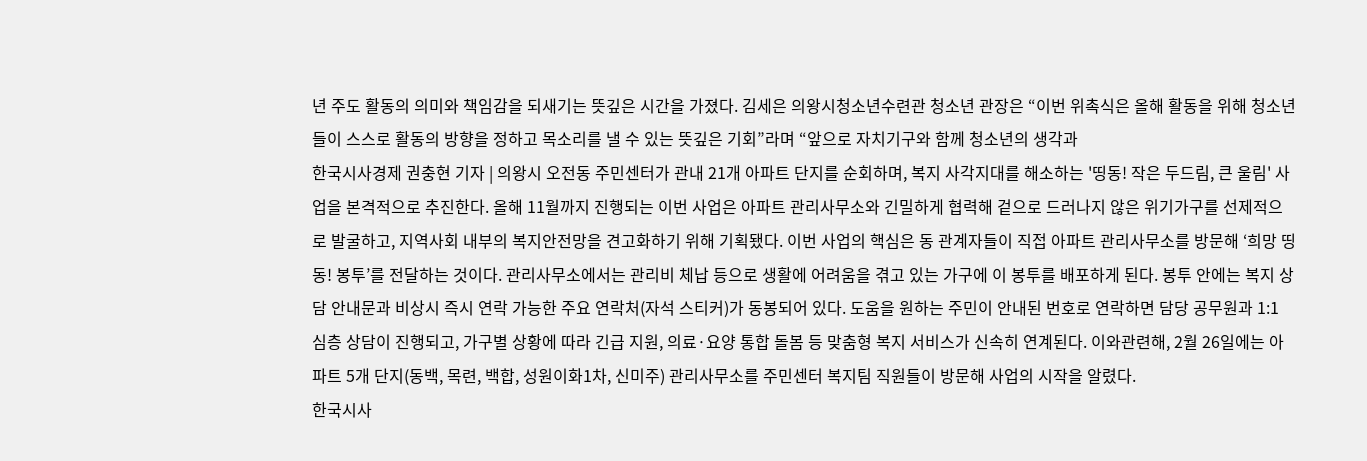년 주도 활동의 의미와 책임감을 되새기는 뜻깊은 시간을 가졌다. 김세은 의왕시청소년수련관 청소년 관장은 “이번 위촉식은 올해 활동을 위해 청소년들이 스스로 활동의 방향을 정하고 목소리를 낼 수 있는 뜻깊은 기회”라며 “앞으로 자치기구와 함께 청소년의 생각과
한국시사경제 권충현 기자 | 의왕시 오전동 주민센터가 관내 21개 아파트 단지를 순회하며, 복지 사각지대를 해소하는 '띵동! 작은 두드림, 큰 울림' 사업을 본격적으로 추진한다. 올해 11월까지 진행되는 이번 사업은 아파트 관리사무소와 긴밀하게 협력해 겉으로 드러나지 않은 위기가구를 선제적으로 발굴하고, 지역사회 내부의 복지안전망을 견고화하기 위해 기획됐다. 이번 사업의 핵심은 동 관계자들이 직접 아파트 관리사무소를 방문해 ‘희망 띵동! 봉투’를 전달하는 것이다. 관리사무소에서는 관리비 체납 등으로 생활에 어려움을 겪고 있는 가구에 이 봉투를 배포하게 된다. 봉투 안에는 복지 상담 안내문과 비상시 즉시 연락 가능한 주요 연락처(자석 스티커)가 동봉되어 있다. 도움을 원하는 주민이 안내된 번호로 연락하면 담당 공무원과 1:1 심층 상담이 진행되고, 가구별 상황에 따라 긴급 지원, 의료·요양 통합 돌봄 등 맞춤형 복지 서비스가 신속히 연계된다. 이와관련해, 2월 26일에는 아파트 5개 단지(동백, 목련, 백합, 성원이화1차, 신미주) 관리사무소를 주민센터 복지팀 직원들이 방문해 사업의 시작을 알렸다.
한국시사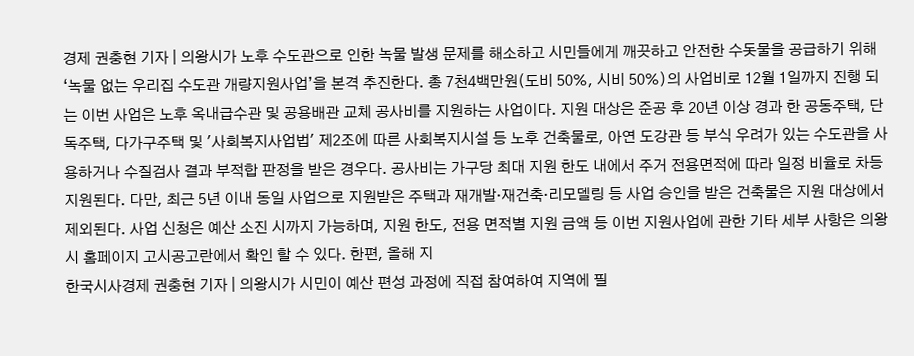경제 권충현 기자 | 의왕시가 노후 수도관으로 인한 녹물 발생 문제를 해소하고 시민들에게 깨끗하고 안전한 수돗물을 공급하기 위해 ‘녹물 없는 우리집 수도관 개량지원사업’을 본격 추진한다. 총 7천4백만원(도비 50%, 시비 50%)의 사업비로 12월 1일까지 진행 되는 이번 사업은 노후 옥내급수관 및 공용배관 교체 공사비를 지원하는 사업이다. 지원 대상은 준공 후 20년 이상 경과 한 공동주택, 단독주택, 다가구주택 및 '사회복지사업법' 제2조에 따른 사회복지시설 등 노후 건축물로, 아연 도강관 등 부식 우려가 있는 수도관을 사용하거나 수질검사 결과 부적합 판정을 받은 경우다. 공사비는 가구당 최대 지원 한도 내에서 주거 전용면적에 따라 일정 비율로 차등 지원된다. 다만, 최근 5년 이내 동일 사업으로 지원받은 주택과 재개발·재건축·리모델링 등 사업 승인을 받은 건축물은 지원 대상에서 제외된다. 사업 신청은 예산 소진 시까지 가능하며, 지원 한도, 전용 면적별 지원 금액 등 이번 지원사업에 관한 기타 세부 사항은 의왕시 홈페이지 고시공고란에서 확인 할 수 있다. 한편, 올해 지
한국시사경제 권충현 기자 | 의왕시가 시민이 예산 편성 과정에 직접 참여하여 지역에 필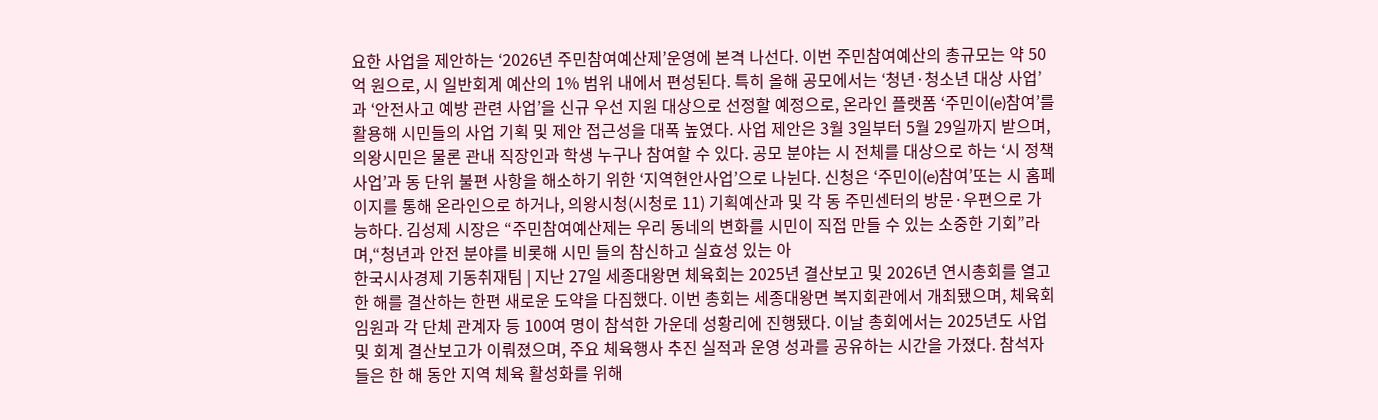요한 사업을 제안하는 ‘2026년 주민참여예산제’운영에 본격 나선다. 이번 주민참여예산의 총규모는 약 50억 원으로, 시 일반회계 예산의 1% 범위 내에서 편성된다. 특히 올해 공모에서는 ‘청년·청소년 대상 사업’과 ‘안전사고 예방 관련 사업’을 신규 우선 지원 대상으로 선정할 예정으로, 온라인 플랫폼 ‘주민이(e)참여’를 활용해 시민들의 사업 기획 및 제안 접근성을 대폭 높였다. 사업 제안은 3월 3일부터 5월 29일까지 받으며, 의왕시민은 물론 관내 직장인과 학생 누구나 참여할 수 있다. 공모 분야는 시 전체를 대상으로 하는 ‘시 정책사업’과 동 단위 불편 사항을 해소하기 위한 ‘지역현안사업’으로 나뉜다. 신청은 ‘주민이(e)참여’또는 시 홈페이지를 통해 온라인으로 하거나, 의왕시청(시청로 11) 기획예산과 및 각 동 주민센터의 방문·우편으로 가능하다. 김성제 시장은 “주민참여예산제는 우리 동네의 변화를 시민이 직접 만들 수 있는 소중한 기회”라며,“청년과 안전 분야를 비롯해 시민 들의 참신하고 실효성 있는 아
한국시사경제 기동취재팀 | 지난 27일 세종대왕면 체육회는 2025년 결산보고 및 2026년 연시총회를 열고 한 해를 결산하는 한편 새로운 도약을 다짐했다. 이번 총회는 세종대왕면 복지회관에서 개최됐으며, 체육회 임원과 각 단체 관계자 등 100여 명이 참석한 가운데 성황리에 진행됐다. 이날 총회에서는 2025년도 사업 및 회계 결산보고가 이뤄졌으며, 주요 체육행사 추진 실적과 운영 성과를 공유하는 시간을 가졌다. 참석자들은 한 해 동안 지역 체육 활성화를 위해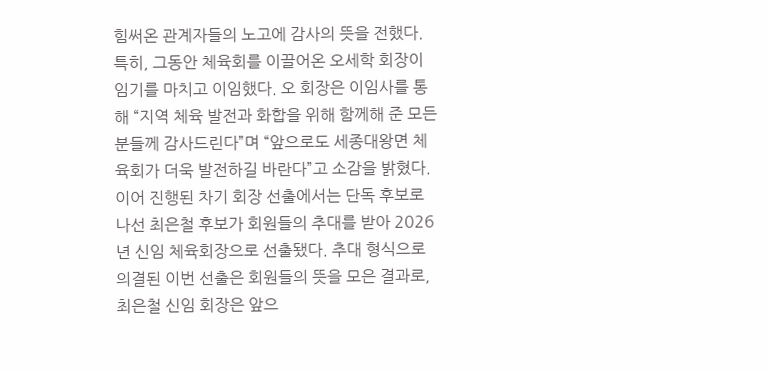힘써온 관계자들의 노고에 감사의 뜻을 전했다. 특히, 그동안 체육회를 이끌어온 오세학 회장이 임기를 마치고 이임했다. 오 회장은 이임사를 통해 “지역 체육 발전과 화합을 위해 함께해 준 모든 분들께 감사드린다”며 “앞으로도 세종대왕면 체육회가 더욱 발전하길 바란다”고 소감을 밝혔다. 이어 진행된 차기 회장 선출에서는 단독 후보로 나선 최은철 후보가 회원들의 추대를 받아 2026년 신임 체육회장으로 선출됐다. 추대 형식으로 의결된 이번 선출은 회원들의 뜻을 모은 결과로, 최은철 신임 회장은 앞으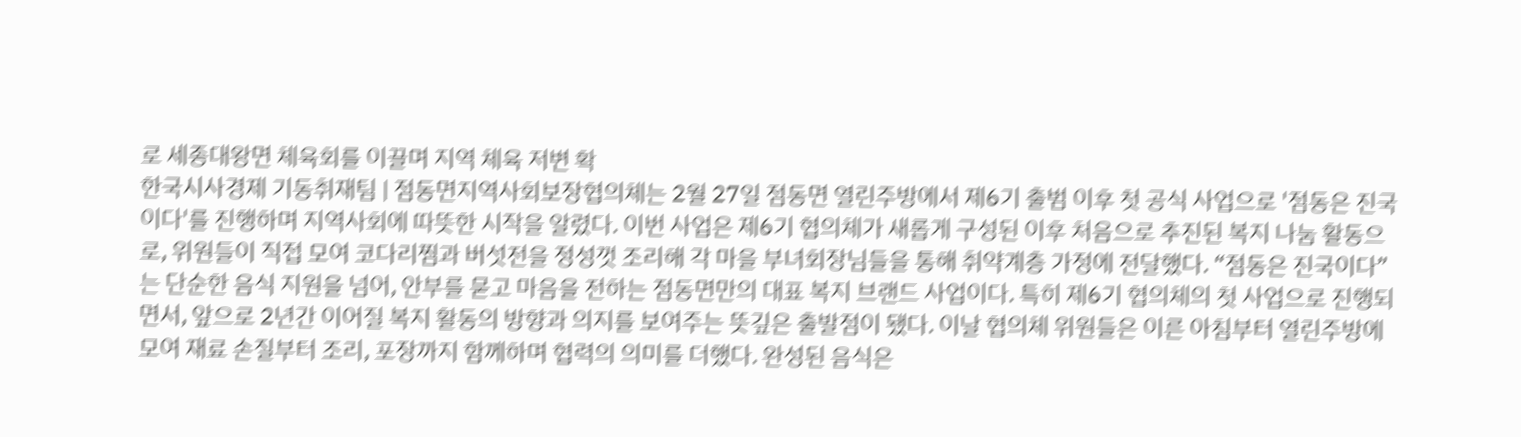로 세종대왕면 체육회를 이끌며 지역 체육 저변 확
한국시사경제 기동취재팀 | 점동면지역사회보장협의체는 2월 27일 점동면 열린주방에서 제6기 출범 이후 첫 공식 사업으로 '점동은 진국이다'를 진행하며 지역사회에 따뜻한 시작을 알렸다. 이번 사업은 제6기 협의체가 새롭게 구성된 이후 처음으로 추진된 복지 나눔 활동으로, 위원들이 직접 모여 코다리찜과 버섯전을 정성껏 조리해 각 마을 부녀회장님들을 통해 취약계층 가정에 전달했다. “점동은 진국이다”는 단순한 음식 지원을 넘어, 안부를 묻고 마음을 전하는 점동면만의 대표 복지 브랜드 사업이다. 특히 제6기 협의체의 첫 사업으로 진행되면서, 앞으로 2년간 이어질 복지 활동의 방향과 의지를 보여주는 뜻깊은 출발점이 됐다. 이날 협의체 위원들은 이른 아침부터 열린주방에 모여 재료 손질부터 조리, 포장까지 함께하며 협력의 의미를 더했다. 완성된 음식은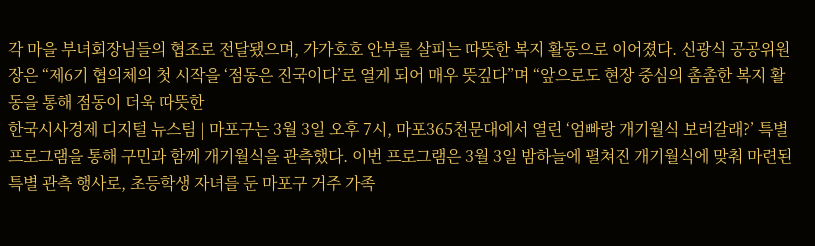각 마을 부녀회장님들의 협조로 전달됐으며, 가가호호 안부를 살피는 따뜻한 복지 활동으로 이어졌다. 신광식 공공위원장은 “제6기 협의체의 첫 시작을 ‘점동은 진국이다’로 열게 되어 매우 뜻깊다”며 “앞으로도 현장 중심의 촘촘한 복지 활동을 통해 점동이 더욱 따뜻한
한국시사경제 디지털 뉴스팀 | 마포구는 3월 3일 오후 7시, 마포365천문대에서 열린 ‘엄빠랑 개기월식 보러갈래?’ 특별 프로그램을 통해 구민과 함께 개기월식을 관측했다. 이번 프로그램은 3월 3일 밤하늘에 펼쳐진 개기월식에 맞춰 마련된 특별 관측 행사로, 초등학생 자녀를 둔 마포구 거주 가족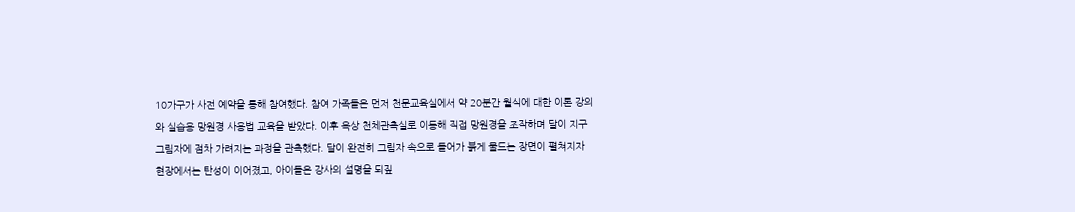10가구가 사전 예약을 통해 참여했다. 참여 가족들은 먼저 천문교육실에서 약 20분간 월식에 대한 이론 강의와 실습용 망원경 사용법 교육을 받았다. 이후 옥상 천체관측실로 이동해 직접 망원경을 조작하며 달이 지구 그림자에 점차 가려지는 과정을 관측했다. 달이 완전히 그림자 속으로 들어가 붉게 물드는 장면이 펼쳐지자 현장에서는 탄성이 이어졌고, 아이들은 강사의 설명을 되짚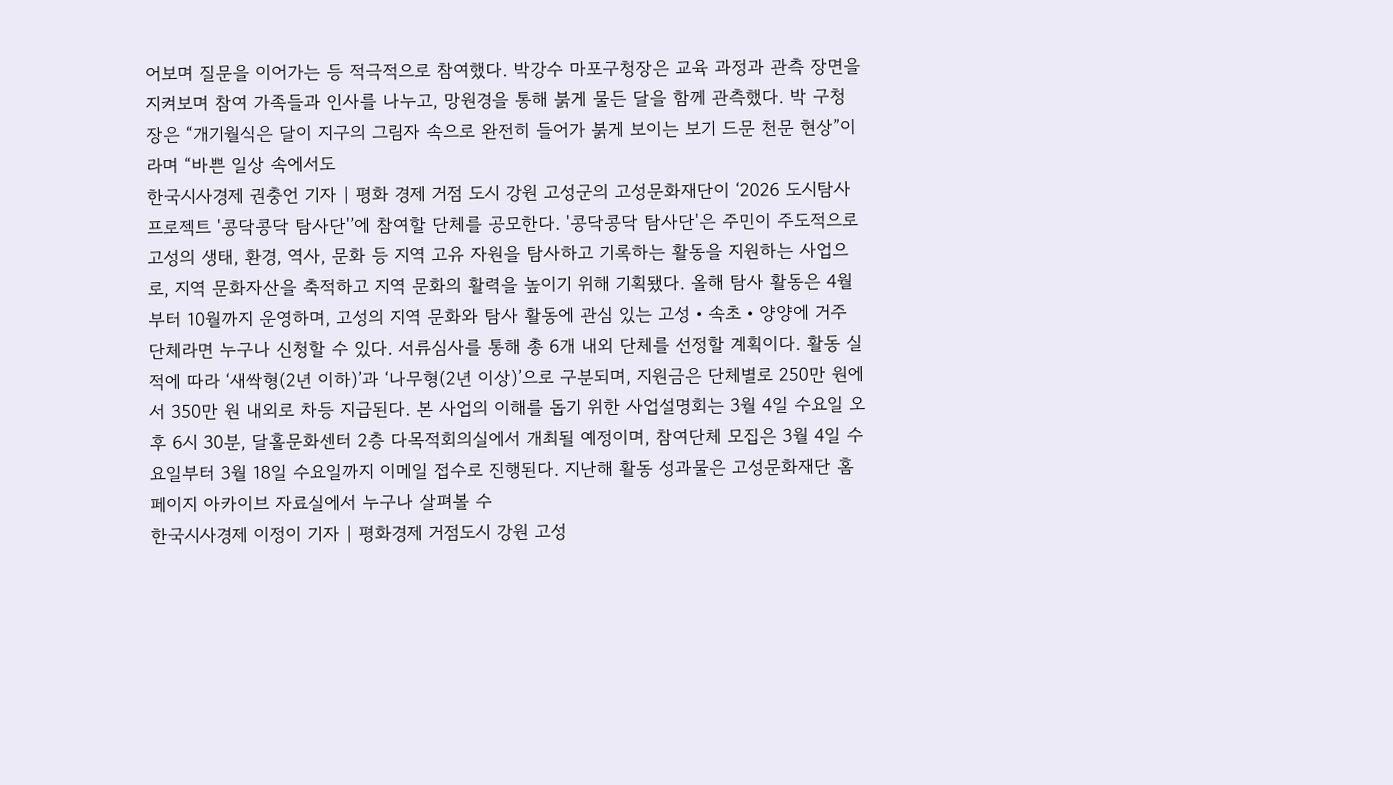어보며 질문을 이어가는 등 적극적으로 참여했다. 박강수 마포구청장은 교육 과정과 관측 장면을 지켜보며 참여 가족들과 인사를 나누고, 망원경을 통해 붉게 물든 달을 함께 관측했다. 박 구청장은 “개기월식은 달이 지구의 그림자 속으로 완전히 들어가 붉게 보이는 보기 드문 천문 현상”이라며 “바쁜 일상 속에서도
한국시사경제 권충언 기자 | 평화 경제 거점 도시 강원 고성군의 고성문화재단이 ‘2026 도시탐사 프로젝트 '콩닥콩닥 탐사단'’에 참여할 단체를 공모한다. '콩닥콩닥 탐사단'은 주민이 주도적으로 고성의 생태, 환경, 역사, 문화 등 지역 고유 자원을 탐사하고 기록하는 활동을 지원하는 사업으로, 지역 문화자산을 축적하고 지역 문화의 활력을 높이기 위해 기획됐다. 올해 탐사 활동은 4월부터 10월까지 운영하며, 고성의 지역 문화와 탐사 활동에 관심 있는 고성‧속초‧양양에 거주 단체라면 누구나 신청할 수 있다. 서류심사를 통해 총 6개 내외 단체를 선정할 계획이다. 활동 실적에 따라 ‘새싹형(2년 이하)’과 ‘나무형(2년 이상)’으로 구분되며, 지원금은 단체별로 250만 원에서 350만 원 내외로 차등 지급된다. 본 사업의 이해를 돕기 위한 사업설명회는 3월 4일 수요일 오후 6시 30분, 달홀문화센터 2층 다목적회의실에서 개최될 예정이며, 참여단체 모집은 3월 4일 수요일부터 3월 18일 수요일까지 이메일 접수로 진행된다. 지난해 활동 성과물은 고성문화재단 홈페이지 아카이브 자료실에서 누구나 살펴볼 수
한국시사경제 이정이 기자 | 평화경제 거점도시 강원 고성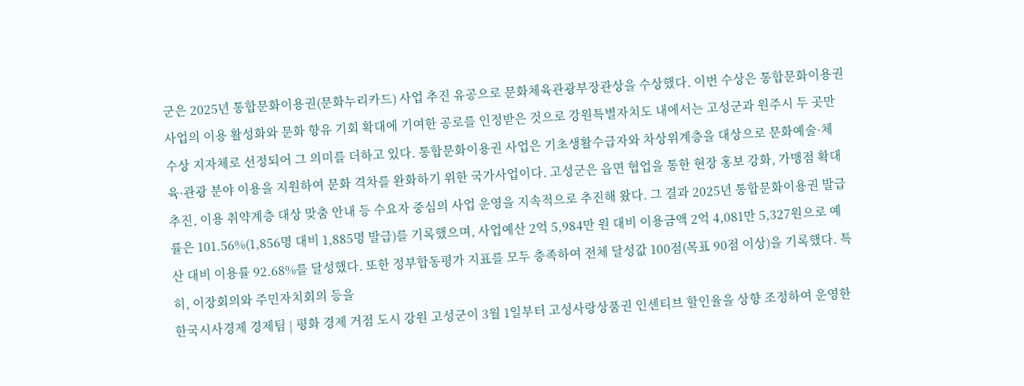군은 2025년 통합문화이용권(문화누리카드) 사업 추진 유공으로 문화체육관광부장관상을 수상했다. 이번 수상은 통합문화이용권 사업의 이용 활성화와 문화 향유 기회 확대에 기여한 공로를 인정받은 것으로 강원특별자치도 내에서는 고성군과 원주시 두 곳만 수상 지자체로 선정되어 그 의미를 더하고 있다. 통합문화이용권 사업은 기초생활수급자와 차상위계층을 대상으로 문화예술·체육·관광 분야 이용을 지원하여 문화 격차를 완화하기 위한 국가사업이다. 고성군은 읍면 협업을 통한 현장 홍보 강화, 가맹점 확대 추진, 이용 취약계층 대상 맞춤 안내 등 수요자 중심의 사업 운영을 지속적으로 추진해 왔다. 그 결과 2025년 통합문화이용권 발급률은 101.56%(1,856명 대비 1,885명 발급)를 기록했으며, 사업예산 2억 5,984만 원 대비 이용금액 2억 4,081만 5,327원으로 예산 대비 이용률 92.68%를 달성했다. 또한 정부합동평가 지표를 모두 충족하여 전체 달성값 100점(목표 90점 이상)을 기록했다. 특히, 이장회의와 주민자치회의 등을
한국시사경제 경제팀 | 평화 경제 거점 도시 강원 고성군이 3월 1일부터 고성사랑상품권 인센티브 할인율을 상향 조정하여 운영한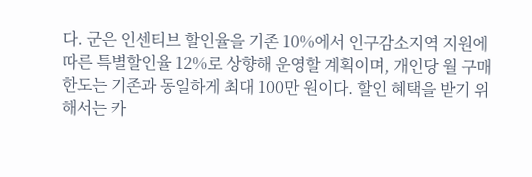다. 군은 인센티브 할인율을 기존 10%에서 인구감소지역 지원에 따른 특별할인율 12%로 상향해 운영할 계획이며, 개인당 월 구매 한도는 기존과 동일하게 최대 100만 원이다. 할인 혜택을 받기 위해서는 카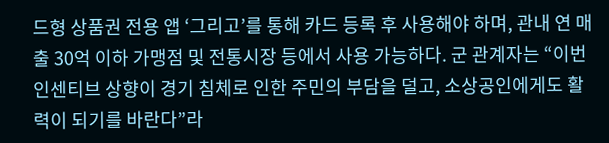드형 상품권 전용 앱 ‘그리고’를 통해 카드 등록 후 사용해야 하며, 관내 연 매출 30억 이하 가맹점 및 전통시장 등에서 사용 가능하다. 군 관계자는 “이번 인센티브 상향이 경기 침체로 인한 주민의 부담을 덜고, 소상공인에게도 활력이 되기를 바란다”라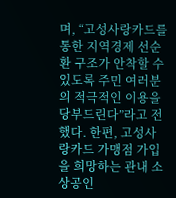며, “고성사랑카드를 통한 지역경제 선순환 구조가 안착할 수 있도록 주민 여러분의 적극적인 이용을 당부드린다”라고 전했다. 한편, 고성사랑카드 가맹점 가입을 희망하는 관내 소상공인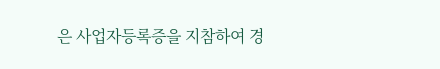은 사업자등록증을 지참하여 경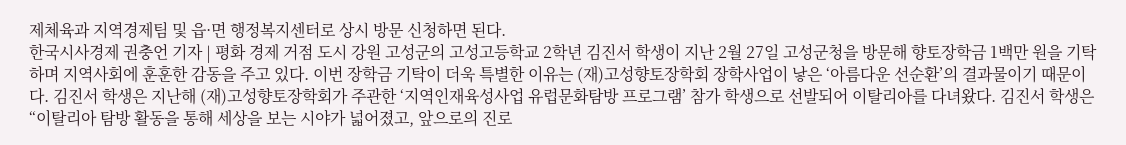제체육과 지역경제팀 및 읍·면 행정복지센터로 상시 방문 신청하면 된다.
한국시사경제 권충언 기자 | 평화 경제 거점 도시 강원 고성군의 고성고등학교 2학년 김진서 학생이 지난 2월 27일 고성군청을 방문해 향토장학금 1백만 원을 기탁하며 지역사회에 훈훈한 감동을 주고 있다. 이번 장학금 기탁이 더욱 특별한 이유는 (재)고성향토장학회 장학사업이 낳은 ‘아름다운 선순환’의 결과물이기 때문이다. 김진서 학생은 지난해 (재)고성향토장학회가 주관한 ‘지역인재육성사업 유럽문화탐방 프로그램’ 참가 학생으로 선발되어 이탈리아를 다녀왔다. 김진서 학생은 “이탈리아 탐방 활동을 통해 세상을 보는 시야가 넓어졌고, 앞으로의 진로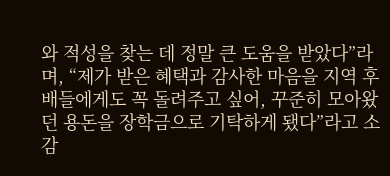와 적성을 찾는 데 정말 큰 도움을 받았다”라며, “제가 받은 혜택과 감사한 마음을 지역 후배들에게도 꼭 돌려주고 싶어, 꾸준히 모아왔던 용돈을 장학금으로 기탁하게 됐다”라고 소감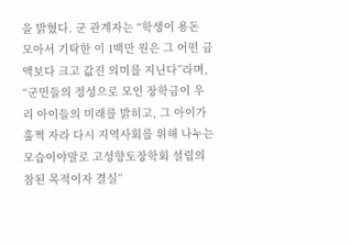을 밝혔다. 군 관계자는 “학생이 용돈 모아서 기탁한 이 1백만 원은 그 어떤 금액보다 크고 값진 의미를 지닌다”라며, “군민들의 정성으로 모인 장학금이 우리 아이들의 미래를 밝히고, 그 아이가 훌쩍 자라 다시 지역사회를 위해 나누는 모습이야말로 고성향토장학회 설립의 참된 목적이자 결실”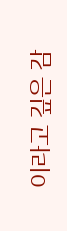이라고 깊은 감